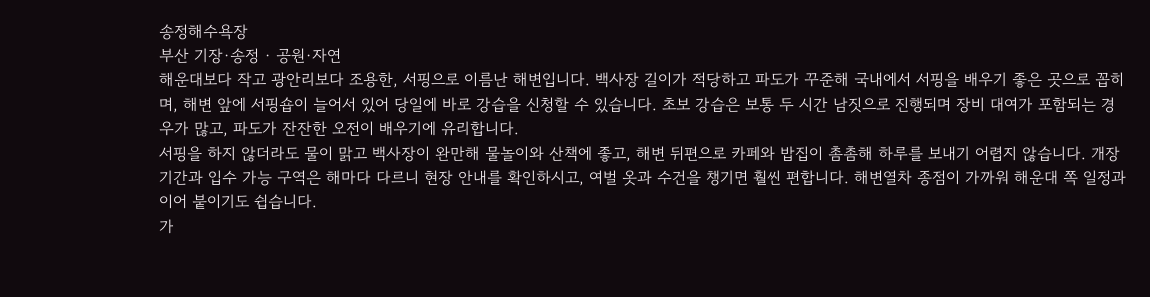송정해수욕장
부산 기장·송정 · 공원·자연
해운대보다 작고 광안리보다 조용한, 서핑으로 이름난 해변입니다. 백사장 길이가 적당하고 파도가 꾸준해 국내에서 서핑을 배우기 좋은 곳으로 꼽히며, 해변 앞에 서핑숍이 늘어서 있어 당일에 바로 강습을 신청할 수 있습니다. 초보 강습은 보통 두 시간 남짓으로 진행되며 장비 대여가 포함되는 경우가 많고, 파도가 잔잔한 오전이 배우기에 유리합니다.
서핑을 하지 않더라도 물이 맑고 백사장이 완만해 물놀이와 산책에 좋고, 해변 뒤편으로 카페와 밥집이 촘촘해 하루를 보내기 어렵지 않습니다. 개장 기간과 입수 가능 구역은 해마다 다르니 현장 안내를 확인하시고, 여벌 옷과 수건을 챙기면 훨씬 편합니다. 해변열차 종점이 가까워 해운대 쪽 일정과 이어 붙이기도 쉽습니다.
가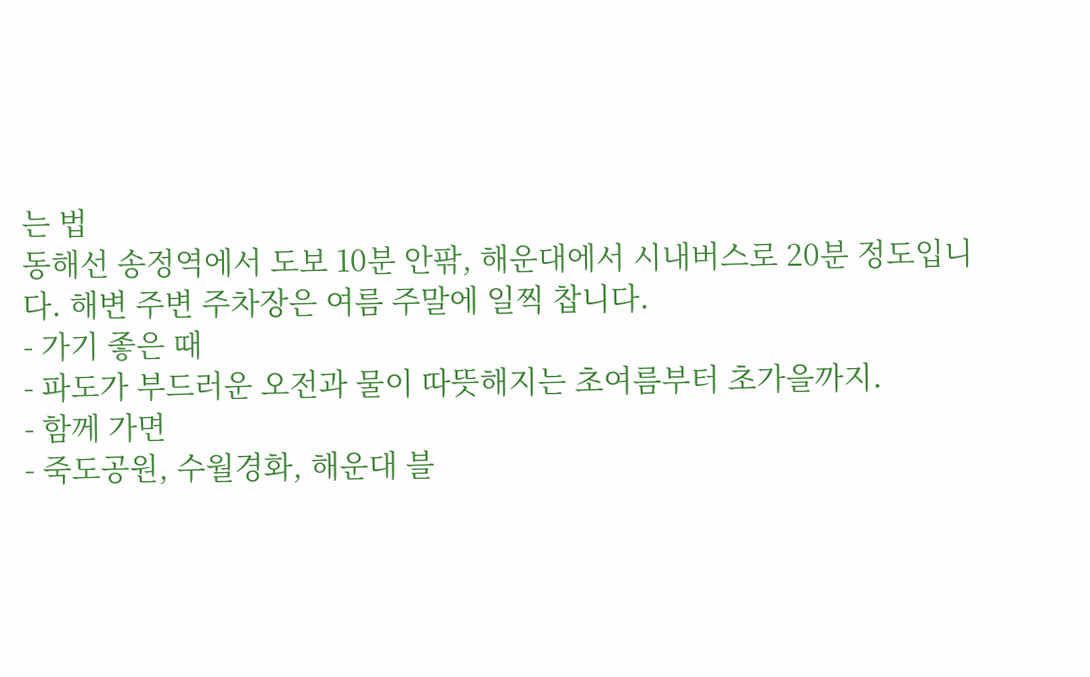는 법
동해선 송정역에서 도보 10분 안팎, 해운대에서 시내버스로 20분 정도입니다. 해변 주변 주차장은 여름 주말에 일찍 찹니다.
- 가기 좋은 때
- 파도가 부드러운 오전과 물이 따뜻해지는 초여름부터 초가을까지.
- 함께 가면
- 죽도공원, 수월경화, 해운대 블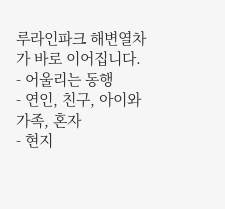루라인파크 해변열차가 바로 이어집니다.
- 어울리는 동행
- 연인, 친구, 아이와 가족, 혼자
- 현지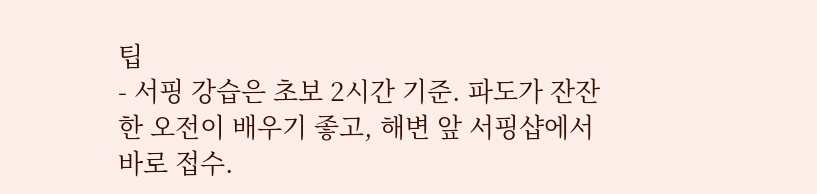팁
- 서핑 강습은 초보 2시간 기준. 파도가 잔잔한 오전이 배우기 좋고, 해변 앞 서핑샵에서 바로 접수.